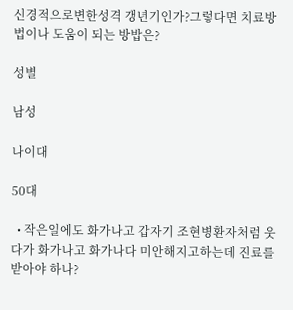신경적으로변한성격 갱년기인가?그렇다면 치료방법이나 도움이 되는 방밥은?

성별

남성

나이대

50대

  • 작은일에도 화가나고 갑자기 조현병환자처럼 웃다가 화가나고 화가나다 미안해지고하는데 진료를받아야 하나?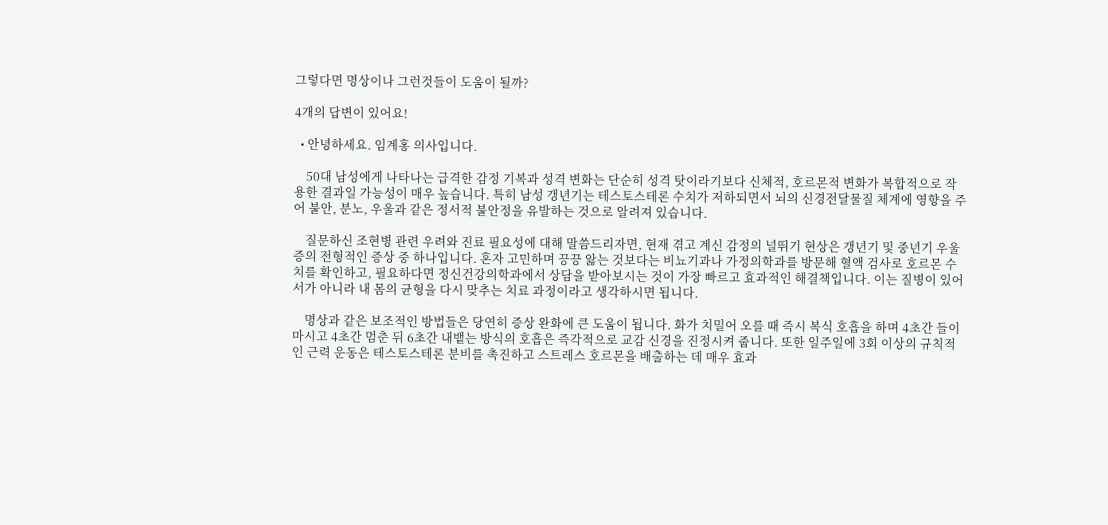그렇다면 명상이나 그런것들이 도움이 될까?

4개의 답변이 있어요!

  • 안녕하세요. 임계홍 의사입니다.

    50대 남성에게 나타나는 급격한 감정 기복과 성격 변화는 단순히 성격 탓이라기보다 신체적, 호르몬적 변화가 복합적으로 작용한 결과일 가능성이 매우 높습니다. 특히 남성 갱년기는 테스토스테론 수치가 저하되면서 뇌의 신경전달물질 체계에 영향을 주어 불안, 분노, 우울과 같은 정서적 불안정을 유발하는 것으로 알려져 있습니다.

    질문하신 조현병 관련 우려와 진료 필요성에 대해 말씀드리자면, 현재 겪고 계신 감정의 널뛰기 현상은 갱년기 및 중년기 우울증의 전형적인 증상 중 하나입니다. 혼자 고민하며 끙끙 앓는 것보다는 비뇨기과나 가정의학과를 방문해 혈액 검사로 호르몬 수치를 확인하고, 필요하다면 정신건강의학과에서 상담을 받아보시는 것이 가장 빠르고 효과적인 해결책입니다. 이는 질병이 있어서가 아니라 내 몸의 균형을 다시 맞추는 치료 과정이라고 생각하시면 됩니다.

    명상과 같은 보조적인 방법들은 당연히 증상 완화에 큰 도움이 됩니다. 화가 치밀어 오를 때 즉시 복식 호흡을 하며 4초간 들이마시고 4초간 멈춘 뒤 6초간 내뱉는 방식의 호흡은 즉각적으로 교감 신경을 진정시켜 줍니다. 또한 일주일에 3회 이상의 규칙적인 근력 운동은 테스토스테론 분비를 촉진하고 스트레스 호르몬을 배출하는 데 매우 효과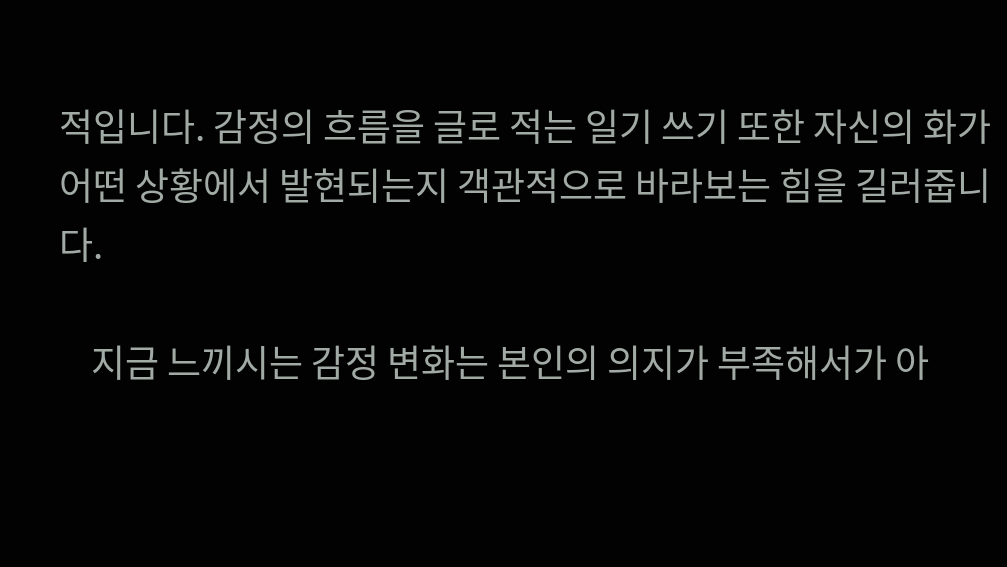적입니다. 감정의 흐름을 글로 적는 일기 쓰기 또한 자신의 화가 어떤 상황에서 발현되는지 객관적으로 바라보는 힘을 길러줍니다.

    지금 느끼시는 감정 변화는 본인의 의지가 부족해서가 아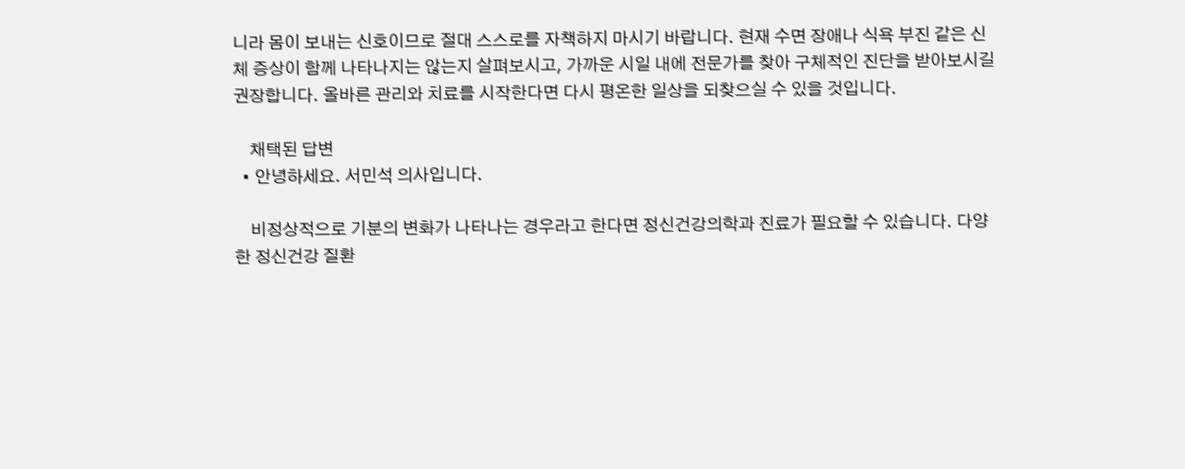니라 몸이 보내는 신호이므로 절대 스스로를 자책하지 마시기 바랍니다. 현재 수면 장애나 식욕 부진 같은 신체 증상이 함께 나타나지는 않는지 살펴보시고, 가까운 시일 내에 전문가를 찾아 구체적인 진단을 받아보시길 권장합니다. 올바른 관리와 치료를 시작한다면 다시 평온한 일상을 되찾으실 수 있을 것입니다.

    채택된 답변
  • 안녕하세요. 서민석 의사입니다.

    비정상적으로 기분의 변화가 나타나는 경우라고 한다면 정신건강의학과 진료가 필요할 수 있습니다. 다양한 정신건강 질환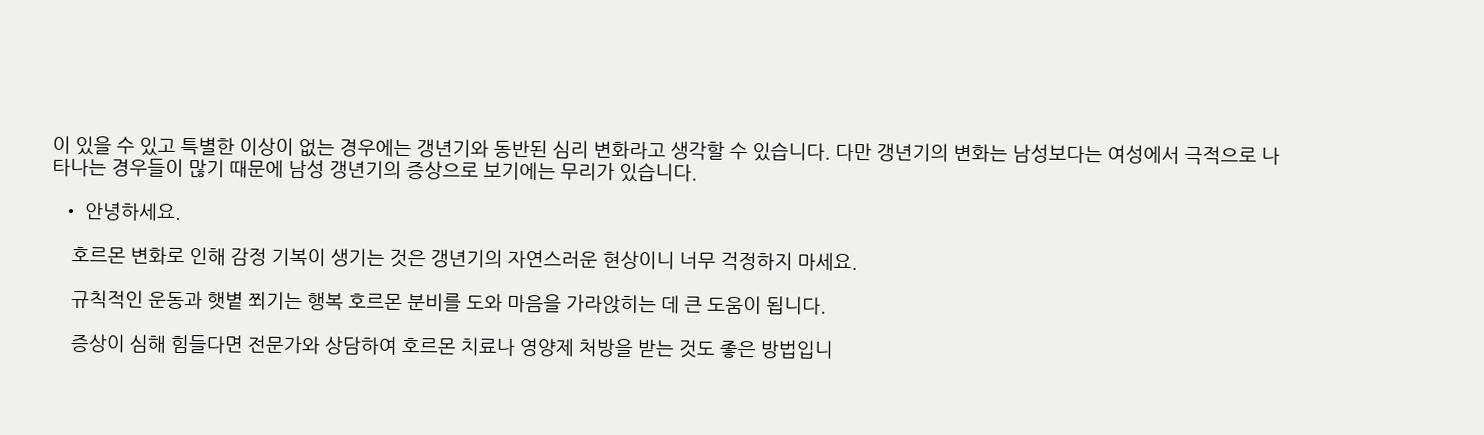이 있을 수 있고 특별한 이상이 없는 경우에는 갱년기와 동반된 심리 변화라고 생각할 수 있습니다. 다만 갱년기의 변화는 남성보다는 여성에서 극적으로 나타나는 경우들이 많기 때문에 남성 갱년기의 증상으로 보기에는 무리가 있습니다.

  • 안녕하세요.

    호르몬 변화로 인해 감정 기복이 생기는 것은 갱년기의 자연스러운 현상이니 너무 걱정하지 마세요.

    규칙적인 운동과 햇볕 쬐기는 행복 호르몬 분비를 도와 마음을 가라앉히는 데 큰 도움이 됩니다.

    증상이 심해 힘들다면 전문가와 상담하여 호르몬 치료나 영양제 처방을 받는 것도 좋은 방법입니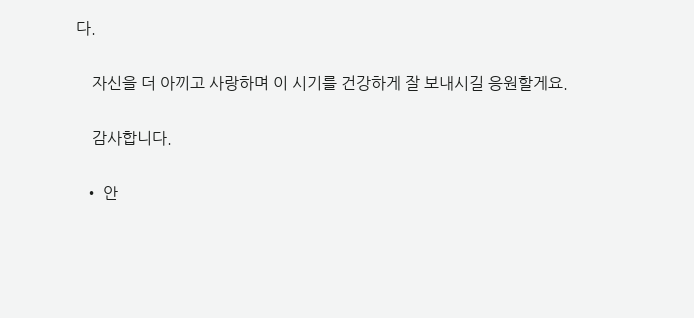다.

    자신을 더 아끼고 사랑하며 이 시기를 건강하게 잘 보내시길 응원할게요.

    감사합니다.

  • 안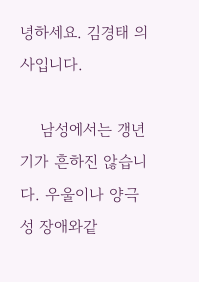녕하세요. 김경태 의사입니다.

    남성에서는 갱년기가 흔하진 않습니다. 우울이나 양극성 장애와같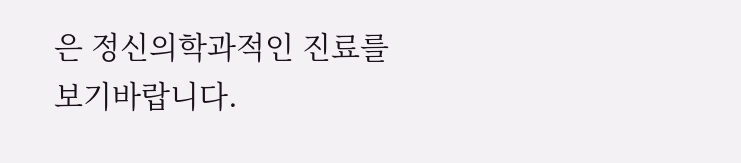은 정신의학과적인 진료를 보기바랍니다.